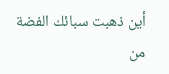أين ذهبت سبائك الفضة من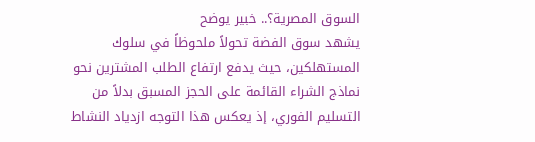السوق المصرية؟.. خبير يوضح
يشهد سوق الفضة تحولاً ملحوظاً في سلوك المستهلكين، حيث يدفع ارتفاع الطلب المشترين نحو نماذج الشراء القائمة على الحجز المسبق بدلاً من التسليم الفوري، إذ يعكس هذا التوجه ازدياد النشاط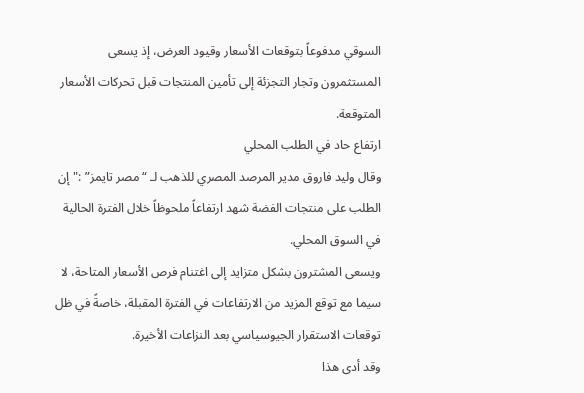السوقي مدفوعاً بتوقعات الأسعار وقيود العرض، إذ يسعى المستثمرون وتجار التجزئة إلى تأمين المنتجات قبل تحركات الأسعار المتوقعة.
ارتفاع حاد في الطلب المحلي
وقال وليد فاروق مدير المرصد المصري للذهب لـ “ مصر تايمز” :"إن الطلب على منتجات الفضة شهد ارتفاعاً ملحوظاً خلال الفترة الحالية في السوق المحلي.
ويسعى المشترون بشكل متزايد إلى اغتنام فرص الأسعار المتاحة، لا سيما مع توقع المزيد من الارتفاعات في الفترة المقبلة، خاصةً في ظل توقعات الاستقرار الجيوسياسي بعد النزاعات الأخيرة.
وقد أدى هذا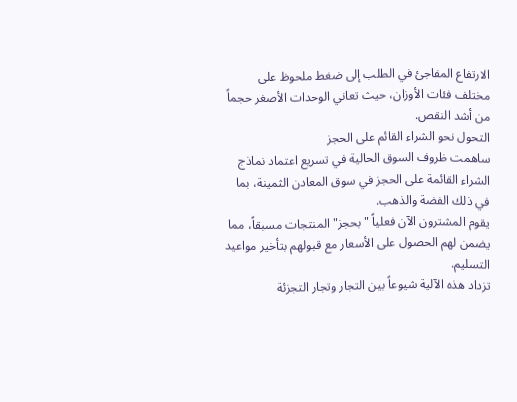الارتفاع المفاجئ في الطلب إلى ضغط ملحوظ على مختلف فئات الأوزان، حيث تعاني الوحدات الأصغر حجماً من أشد النقص.
التحول نحو الشراء القائم على الحجز
ساهمت ظروف السوق الحالية في تسريع اعتماد نماذج الشراء القائمة على الحجز في سوق المعادن الثمينة، بما في ذلك الفضة والذهب.
يقوم المشترون الآن فعلياً "بحجز" المنتجات مسبقاً، مما يضمن لهم الحصول على الأسعار مع قبولهم بتأخير مواعيد التسليم.
تزداد هذه الآلية شيوعاً بين التجار وتجار التجزئة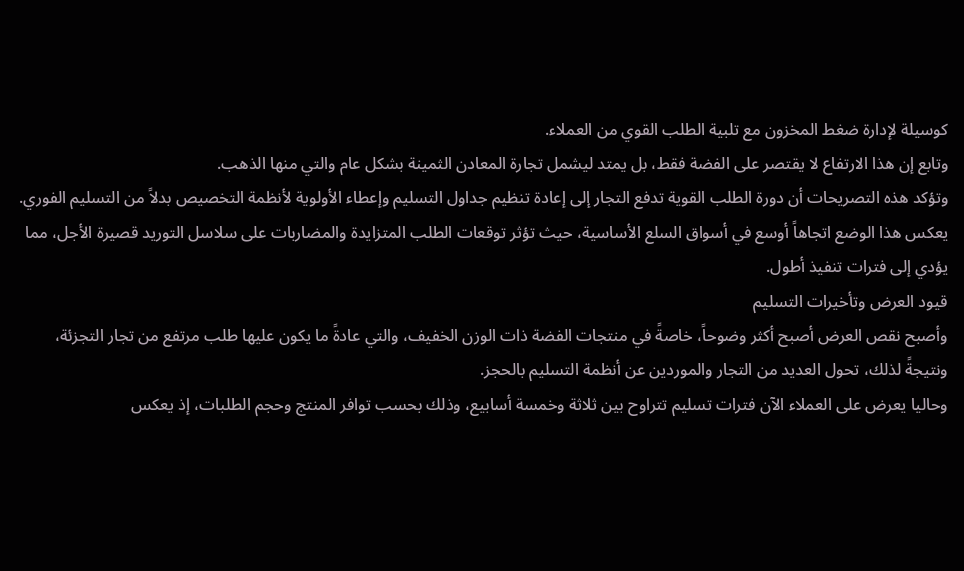كوسيلة لإدارة ضغط المخزون مع تلبية الطلب القوي من العملاء.
وتابع إن هذا الارتفاع لا يقتصر على الفضة فقط، بل يمتد ليشمل تجارة المعادن الثمينة بشكل عام والتي منها الذهب.
وتؤكد هذه التصريحات أن دورة الطلب القوية تدفع التجار إلى إعادة تنظيم جداول التسليم وإعطاء الأولوية لأنظمة التخصيص بدلاً من التسليم الفوري.
يعكس هذا الوضع اتجاهاً أوسع في أسواق السلع الأساسية، حيث تؤثر توقعات الطلب المتزايدة والمضاربات على سلاسل التوريد قصيرة الأجل، مما يؤدي إلى فترات تنفيذ أطول.
قيود العرض وتأخيرات التسليم
وأصبح نقص العرض أصبح أكثر وضوحاً، خاصةً في منتجات الفضة ذات الوزن الخفيف، والتي عادةً ما يكون عليها طلب مرتفع من تجار التجزئة، ونتيجةً لذلك، تحول العديد من التجار والموردين عن أنظمة التسليم بالحجز.
وحاليا يعرض على العملاء الآن فترات تسليم تتراوح بين ثلاثة وخمسة أسابيع، وذلك بحسب توافر المنتج وحجم الطلبات، إذ يعكس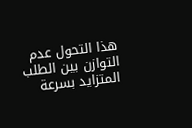هذا التحول عدم التوازن بين الطلب المتزايد بسرعة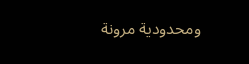ومحدودية مرونة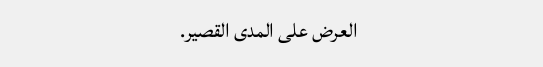العرض على المدى القصير.